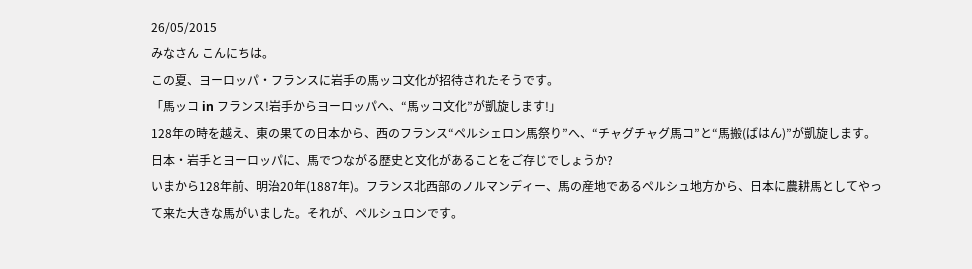26/05/2015
みなさん こんにちは。
この夏、ヨーロッパ・フランスに岩手の馬ッコ文化が招待されたそうです。
「馬ッコ in フランス!岩手からヨーロッパへ、“馬ッコ文化”が凱旋します!」
128年の時を越え、東の果ての日本から、西のフランス“ペルシェロン馬祭り”へ、“チャグチャグ馬コ”と“馬搬(ばはん)”が凱旋します。
日本・岩手とヨーロッパに、馬でつながる歴史と文化があることをご存じでしょうか?
いまから128年前、明治20年(1887年)。フランス北西部のノルマンディー、馬の産地であるペルシュ地方から、日本に農耕馬としてやって来た大きな馬がいました。それが、ペルシュロンです。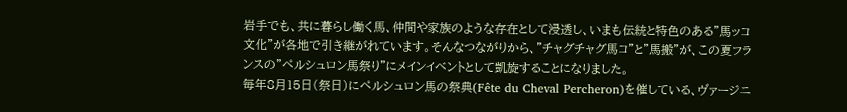岩手でも、共に暮らし働く馬、仲間や家族のような存在として浸透し、いまも伝統と特色のある"馬ッコ文化"が各地で引き継がれています。そんなつながりから、"チャグチャグ馬コ"と"馬搬"が、この夏フランスの"ペルシュロン馬祭り"にメインイベントとして凱旋することになりました。
毎年8月15日(祭日)にペルシュロン馬の祭典(Fête du Cheval Percheron)を催している、ヴァージニ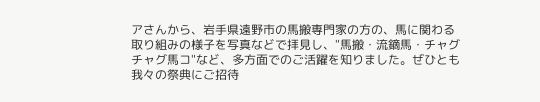アさんから、岩手県遠野市の馬搬専門家の方の、馬に関わる取り組みの様子を写真などで拝見し、"馬搬・流鏑馬・チャグチャグ馬コ"など、多方面でのご活躍を知りました。ぜひとも我々の祭典にご招待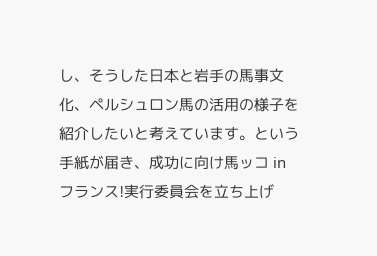し、そうした日本と岩手の馬事文化、ペルシュロン馬の活用の様子を紹介したいと考えています。という手紙が届き、成功に向け馬ッコ in フランス!実行委員会を立ち上げ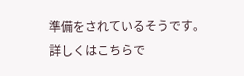準備をされているそうです。
詳しくはこちらで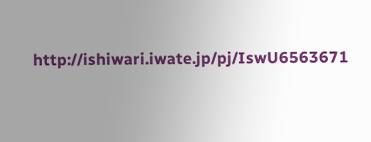http://ishiwari.iwate.jp/pj/IswU6563671